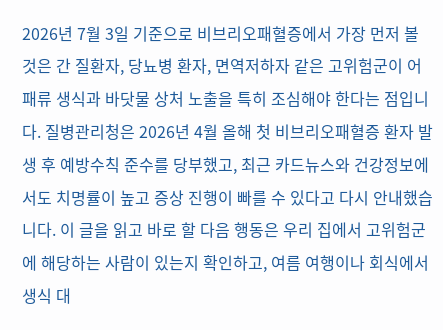2026년 7월 3일 기준으로 비브리오패혈증에서 가장 먼저 볼 것은 간 질환자, 당뇨병 환자, 면역저하자 같은 고위험군이 어패류 생식과 바닷물 상처 노출을 특히 조심해야 한다는 점입니다. 질병관리청은 2026년 4월 올해 첫 비브리오패혈증 환자 발생 후 예방수칙 준수를 당부했고, 최근 카드뉴스와 건강정보에서도 치명률이 높고 증상 진행이 빠를 수 있다고 다시 안내했습니다. 이 글을 읽고 바로 할 다음 행동은 우리 집에서 고위험군에 해당하는 사람이 있는지 확인하고, 여름 여행이나 회식에서 생식 대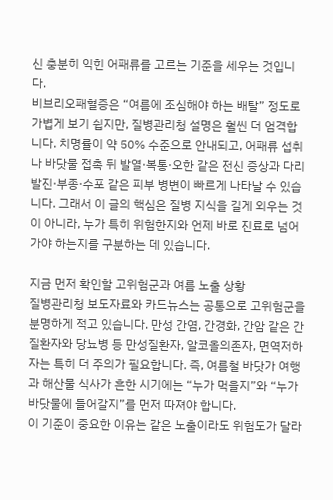신 충분히 익힌 어패류를 고르는 기준을 세우는 것입니다.
비브리오패혈증은 “여름에 조심해야 하는 배탈” 정도로 가볍게 보기 쉽지만, 질병관리청 설명은 훨씬 더 엄격합니다. 치명률이 약 50% 수준으로 안내되고, 어패류 섭취나 바닷물 접촉 뒤 발열·복통·오한 같은 전신 증상과 다리 발진·부종·수포 같은 피부 병변이 빠르게 나타날 수 있습니다. 그래서 이 글의 핵심은 질병 지식을 길게 외우는 것이 아니라, 누가 특히 위험한지와 언제 바로 진료로 넘어가야 하는지를 구분하는 데 있습니다.

지금 먼저 확인할 고위험군과 여름 노출 상황
질병관리청 보도자료와 카드뉴스는 공통으로 고위험군을 분명하게 적고 있습니다. 만성 간염, 간경화, 간암 같은 간 질환자와 당뇨병 등 만성질환자, 알코올의존자, 면역저하자는 특히 더 주의가 필요합니다. 즉, 여름철 바닷가 여행과 해산물 식사가 흔한 시기에는 “누가 먹을지”와 “누가 바닷물에 들어갈지”를 먼저 따져야 합니다.
이 기준이 중요한 이유는 같은 노출이라도 위험도가 달라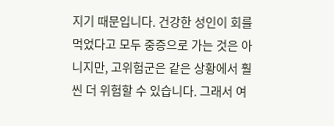지기 때문입니다. 건강한 성인이 회를 먹었다고 모두 중증으로 가는 것은 아니지만, 고위험군은 같은 상황에서 훨씬 더 위험할 수 있습니다. 그래서 여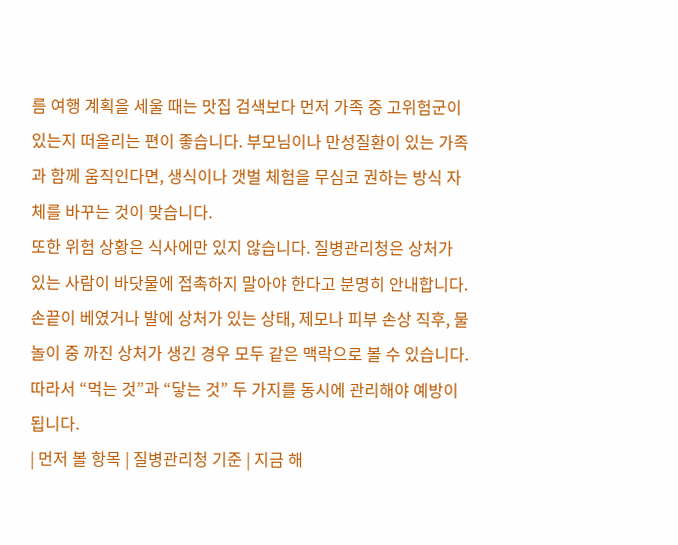름 여행 계획을 세울 때는 맛집 검색보다 먼저 가족 중 고위험군이 있는지 떠올리는 편이 좋습니다. 부모님이나 만성질환이 있는 가족과 함께 움직인다면, 생식이나 갯벌 체험을 무심코 권하는 방식 자체를 바꾸는 것이 맞습니다.
또한 위험 상황은 식사에만 있지 않습니다. 질병관리청은 상처가 있는 사람이 바닷물에 접촉하지 말아야 한다고 분명히 안내합니다. 손끝이 베였거나 발에 상처가 있는 상태, 제모나 피부 손상 직후, 물놀이 중 까진 상처가 생긴 경우 모두 같은 맥락으로 볼 수 있습니다. 따라서 “먹는 것”과 “닿는 것” 두 가지를 동시에 관리해야 예방이 됩니다.
| 먼저 볼 항목 | 질병관리청 기준 | 지금 해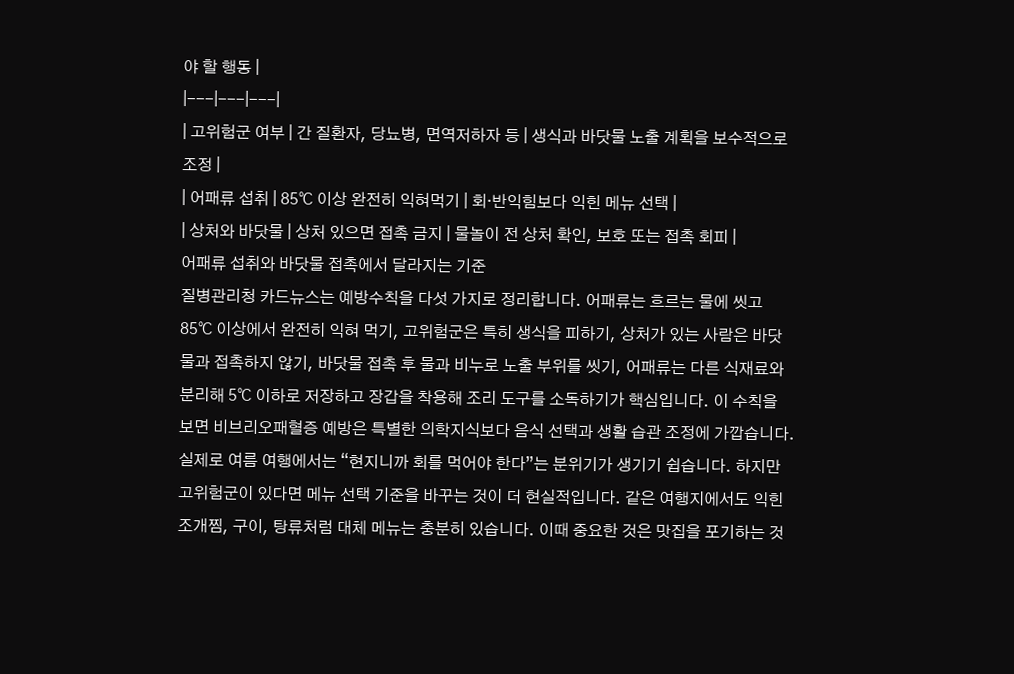야 할 행동 |
|---|---|---|
| 고위험군 여부 | 간 질환자, 당뇨병, 면역저하자 등 | 생식과 바닷물 노출 계획을 보수적으로 조정 |
| 어패류 섭취 | 85℃ 이상 완전히 익혀먹기 | 회·반익힘보다 익힌 메뉴 선택 |
| 상처와 바닷물 | 상처 있으면 접촉 금지 | 물놀이 전 상처 확인, 보호 또는 접촉 회피 |
어패류 섭취와 바닷물 접촉에서 달라지는 기준
질병관리청 카드뉴스는 예방수칙을 다섯 가지로 정리합니다. 어패류는 흐르는 물에 씻고 85℃ 이상에서 완전히 익혀 먹기, 고위험군은 특히 생식을 피하기, 상처가 있는 사람은 바닷물과 접촉하지 않기, 바닷물 접촉 후 물과 비누로 노출 부위를 씻기, 어패류는 다른 식재료와 분리해 5℃ 이하로 저장하고 장갑을 착용해 조리 도구를 소독하기가 핵심입니다. 이 수칙을 보면 비브리오패혈증 예방은 특별한 의학지식보다 음식 선택과 생활 습관 조정에 가깝습니다.
실제로 여름 여행에서는 “현지니까 회를 먹어야 한다”는 분위기가 생기기 쉽습니다. 하지만 고위험군이 있다면 메뉴 선택 기준을 바꾸는 것이 더 현실적입니다. 같은 여행지에서도 익힌 조개찜, 구이, 탕류처럼 대체 메뉴는 충분히 있습니다. 이때 중요한 것은 맛집을 포기하는 것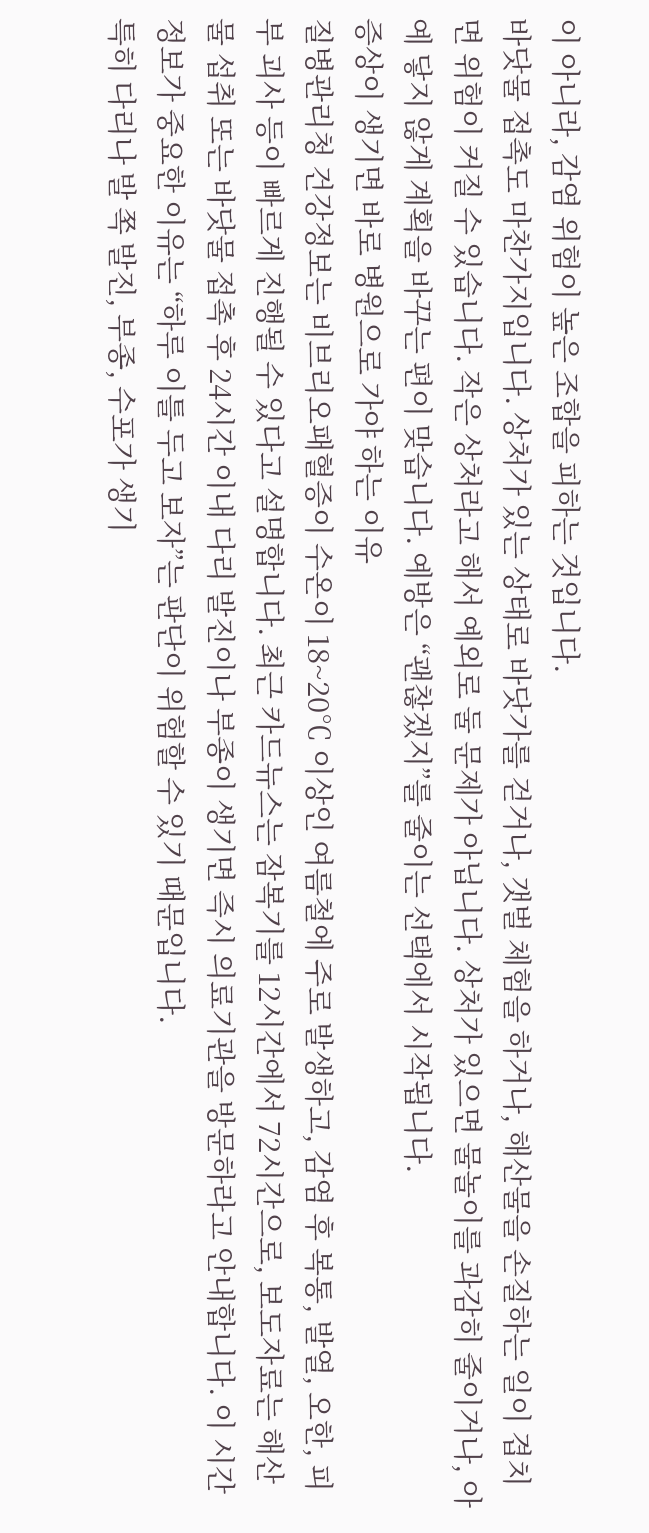이 아니라, 감염 위험이 높은 조합을 피하는 것입니다.
바닷물 접촉도 마찬가지입니다. 상처가 있는 상태로 바닷가를 걷거나, 갯벌 체험을 하거나, 해산물을 손질하는 일이 겹치면 위험이 커질 수 있습니다. 작은 상처라고 해서 예외로 둘 문제가 아닙니다. 상처가 있으면 물놀이를 과감히 줄이거나, 아예 닿지 않게 계획을 바꾸는 편이 맞습니다. 예방은 “괜찮겠지”를 줄이는 선택에서 시작됩니다.
증상이 생기면 바로 병원으로 가야 하는 이유
질병관리청 건강정보는 비브리오패혈증이 수온이 18~20℃ 이상인 여름철에 주로 발생하고, 감염 후 복통, 발열, 오한, 피부 괴사 등이 빠르게 진행될 수 있다고 설명합니다. 최근 카드뉴스는 잠복기를 12시간에서 72시간으로, 보도자료는 해산물 섭취 또는 바닷물 접촉 후 24시간 이내 다리 발진이나 부종이 생기면 즉시 의료기관을 방문하라고 안내합니다. 이 시간 정보가 중요한 이유는 “하루 이틀 두고 보자”는 판단이 위험할 수 있기 때문입니다.
특히 다리나 발 쪽 발진, 부종, 수포가 생기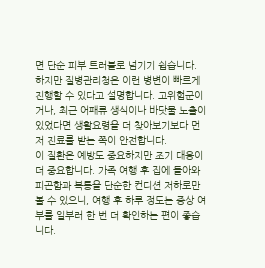면 단순 피부 트러블로 넘기기 쉽습니다. 하지만 질병관리청은 이런 병변이 빠르게 진행할 수 있다고 설명합니다. 고위험군이거나, 최근 어패류 생식이나 바닷물 노출이 있었다면 생활요령을 더 찾아보기보다 먼저 진료를 받는 쪽이 안전합니다.
이 질환은 예방도 중요하지만 조기 대응이 더 중요합니다. 가족 여행 후 집에 돌아와 피곤함과 복통을 단순한 컨디션 저하로만 볼 수 있으니, 여행 후 하루 정도는 증상 여부를 일부러 한 번 더 확인하는 편이 좋습니다.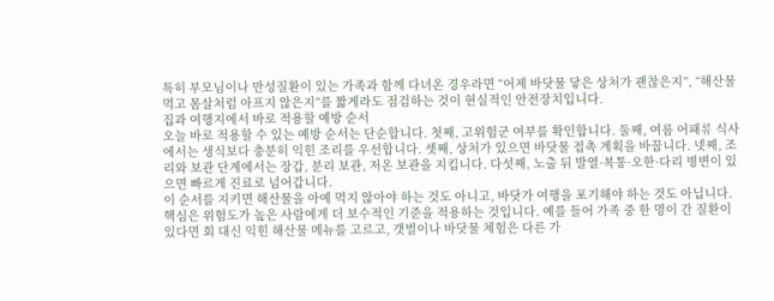특히 부모님이나 만성질환이 있는 가족과 함께 다녀온 경우라면 “어제 바닷물 닿은 상처가 괜찮은지”, “해산물 먹고 몸살처럼 아프지 않은지”를 짧게라도 점검하는 것이 현실적인 안전장치입니다.
집과 여행지에서 바로 적용할 예방 순서
오늘 바로 적용할 수 있는 예방 순서는 단순합니다. 첫째, 고위험군 여부를 확인합니다. 둘째, 여름 어패류 식사에서는 생식보다 충분히 익힌 조리를 우선합니다. 셋째, 상처가 있으면 바닷물 접촉 계획을 바꿉니다. 넷째, 조리와 보관 단계에서는 장갑, 분리 보관, 저온 보관을 지킵니다. 다섯째, 노출 뒤 발열·복통·오한·다리 병변이 있으면 빠르게 진료로 넘어갑니다.
이 순서를 지키면 해산물을 아예 먹지 않아야 하는 것도 아니고, 바닷가 여행을 포기해야 하는 것도 아닙니다. 핵심은 위험도가 높은 사람에게 더 보수적인 기준을 적용하는 것입니다. 예를 들어 가족 중 한 명이 간 질환이 있다면 회 대신 익힌 해산물 메뉴를 고르고, 갯벌이나 바닷물 체험은 다른 가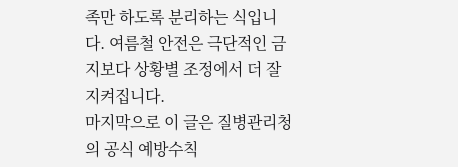족만 하도록 분리하는 식입니다. 여름철 안전은 극단적인 금지보다 상황별 조정에서 더 잘 지켜집니다.
마지막으로 이 글은 질병관리청의 공식 예방수칙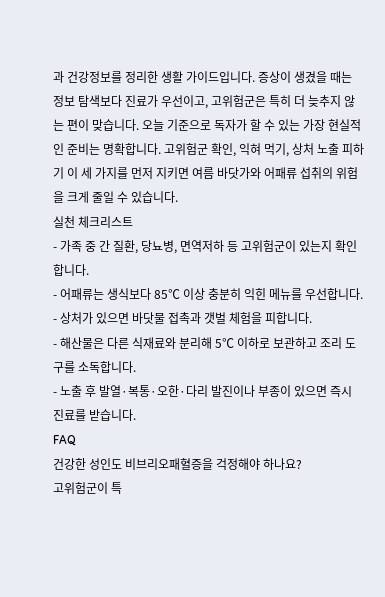과 건강정보를 정리한 생활 가이드입니다. 증상이 생겼을 때는 정보 탐색보다 진료가 우선이고, 고위험군은 특히 더 늦추지 않는 편이 맞습니다. 오늘 기준으로 독자가 할 수 있는 가장 현실적인 준비는 명확합니다. 고위험군 확인, 익혀 먹기, 상처 노출 피하기 이 세 가지를 먼저 지키면 여름 바닷가와 어패류 섭취의 위험을 크게 줄일 수 있습니다.
실천 체크리스트
- 가족 중 간 질환, 당뇨병, 면역저하 등 고위험군이 있는지 확인합니다.
- 어패류는 생식보다 85℃ 이상 충분히 익힌 메뉴를 우선합니다.
- 상처가 있으면 바닷물 접촉과 갯벌 체험을 피합니다.
- 해산물은 다른 식재료와 분리해 5℃ 이하로 보관하고 조리 도구를 소독합니다.
- 노출 후 발열·복통·오한·다리 발진이나 부종이 있으면 즉시 진료를 받습니다.
FAQ
건강한 성인도 비브리오패혈증을 걱정해야 하나요?
고위험군이 특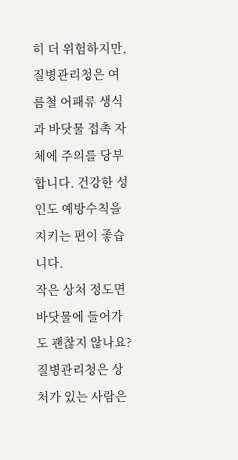히 더 위험하지만, 질병관리청은 여름철 어패류 생식과 바닷물 접촉 자체에 주의를 당부합니다. 건강한 성인도 예방수칙을 지키는 편이 좋습니다.
작은 상처 정도면 바닷물에 들어가도 괜찮지 않나요?
질병관리청은 상처가 있는 사람은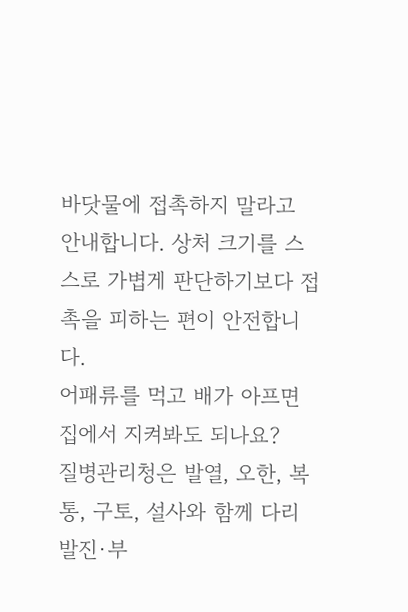바닷물에 접촉하지 말라고 안내합니다. 상처 크기를 스스로 가볍게 판단하기보다 접촉을 피하는 편이 안전합니다.
어패류를 먹고 배가 아프면 집에서 지켜봐도 되나요?
질병관리청은 발열, 오한, 복통, 구토, 설사와 함께 다리 발진·부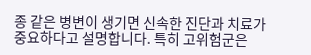종 같은 병변이 생기면 신속한 진단과 치료가 중요하다고 설명합니다. 특히 고위험군은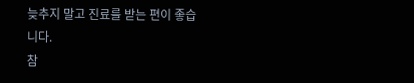늦추지 말고 진료를 받는 편이 좋습니다.
참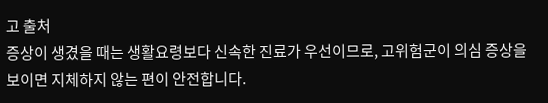고 출처
증상이 생겼을 때는 생활요령보다 신속한 진료가 우선이므로, 고위험군이 의심 증상을 보이면 지체하지 않는 편이 안전합니다.